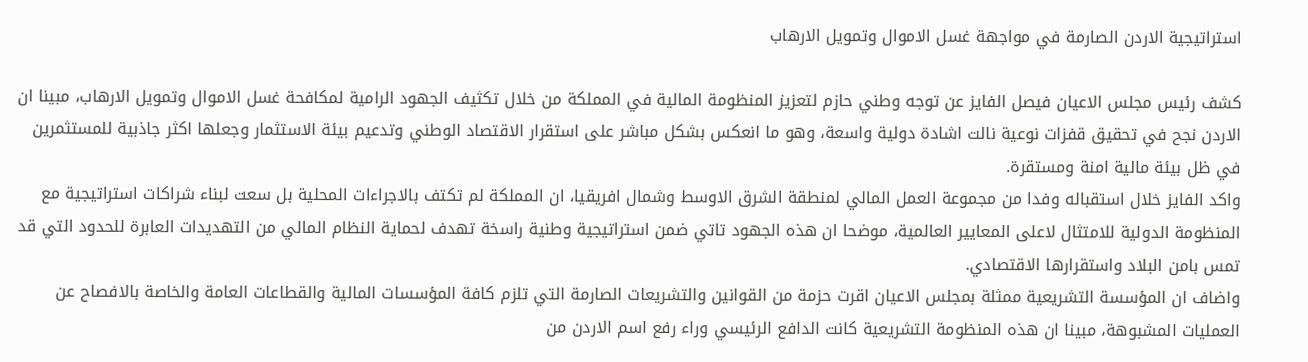استراتيجية الاردن الصارمة في مواجهة غسل الاموال وتمويل الارهاب

كشف رئيس مجلس الاعيان فيصل الفايز عن توجه وطني حازم لتعزيز المنظومة المالية في المملكة من خلال تكثيف الجهود الرامية لمكافحة غسل الاموال وتمويل الارهاب، مبينا ان الاردن نجح في تحقيق قفزات نوعية نالت اشادة دولية واسعة، وهو ما انعكس بشكل مباشر على استقرار الاقتصاد الوطني وتدعيم بيئة الاستثمار وجعلها اكثر جاذبية للمستثمرين في ظل بيئة مالية امنة ومستقرة.
واكد الفايز خلال استقباله وفدا من مجموعة العمل المالي لمنطقة الشرق الاوسط وشمال افريقيا، ان المملكة لم تكتف بالاجراءات المحلية بل سعت لبناء شراكات استراتيجية مع المنظومة الدولية للامتثال لاعلى المعايير العالمية، موضحا ان هذه الجهود تاتي ضمن استراتيجية وطنية راسخة تهدف لحماية النظام المالي من التهديدات العابرة للحدود التي قد تمس بامن البلاد واستقرارها الاقتصادي.
واضاف ان المؤسسة التشريعية ممثلة بمجلس الاعيان اقرت حزمة من القوانين والتشريعات الصارمة التي تلزم كافة المؤسسات المالية والقطاعات العامة والخاصة بالافصاح عن العمليات المشبوهة، مبينا ان هذه المنظومة التشريعية كانت الدافع الرئيسي وراء رفع اسم الاردن من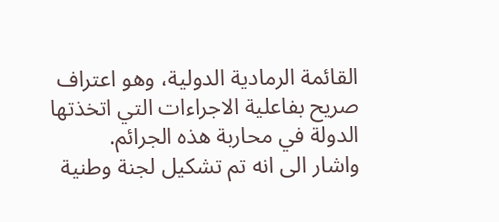القائمة الرمادية الدولية، وهو اعتراف صريح بفاعلية الاجراءات التي اتخذتها الدولة في محاربة هذه الجرائم.
واشار الى انه تم تشكيل لجنة وطنية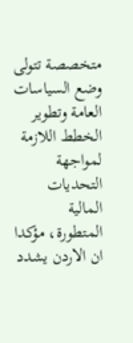متخصصة تتولى وضع السياسات العامة وتطوير الخطط اللازمة لمواجهة التحديات المالية المتطورة، مؤكدا ان الاردن يشدد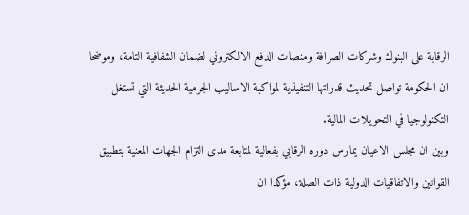الرقابة على البنوك وشركات الصرافة ومنصات الدفع الالكتروني لضمان الشفافية التامة، وموضحا ان الحكومة تواصل تحديث قدراتها التنفيذية لمواكبة الاساليب الجرمية الحديثة التي تستغل التكنولوجيا في التحويلات المالية.
وبين ان مجلس الاعيان يمارس دوره الرقابي بفعالية لمتابعة مدى التزام الجهات المعنية بتطبيق القوانين والاتفاقيات الدولية ذات الصلة، مؤكدا ان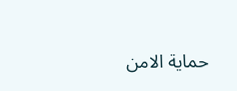حماية الامن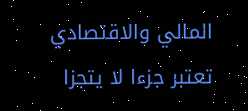المالي والاقتصادي تعتبر جزءا لا يتجزا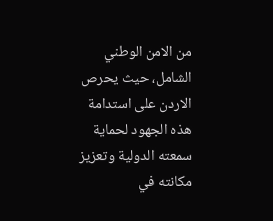من الامن الوطني الشامل، حيث يحرص الاردن على استدامة هذه الجهود لحماية سمعته الدولية وتعزيز مكانته في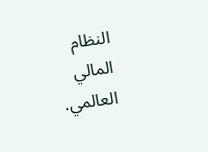النظام المالي العالمي.